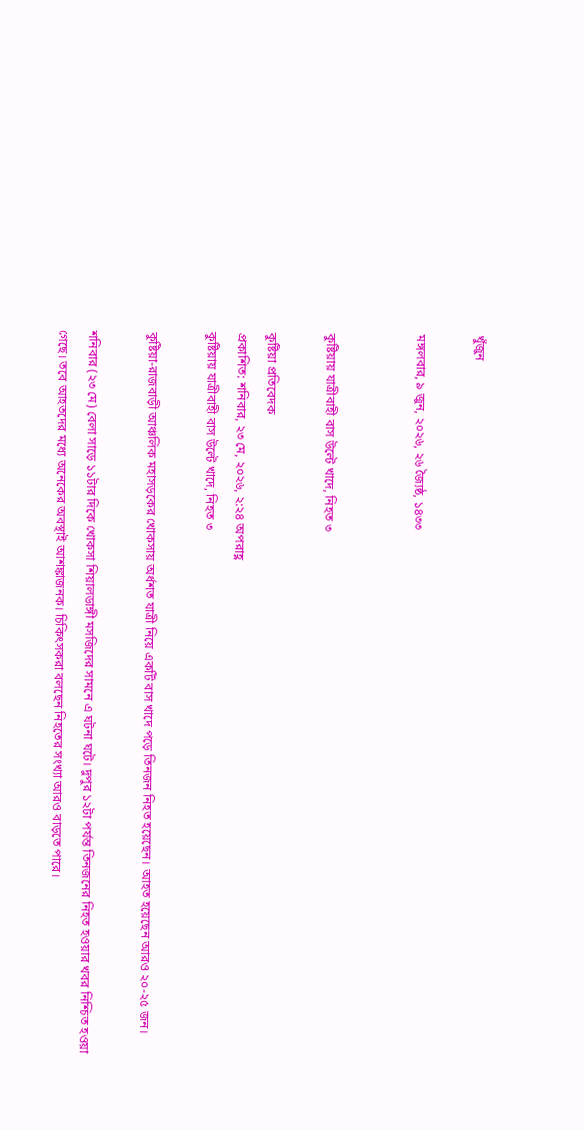খুঁজুন

মঙ্গলবার, ৯ জুন, ২০২৬, ২৬ জ্যৈষ্ঠ, ১৪৩৩


কুষ্টিয়ায় যাত্রীবাহী বাস উল্টে খাদে, নিহত ৩

কুষ্টিয়া প্রতিবেদক
প্রকাশিত: শনিবার, ২৩ মে, ২০২৬, ২:২৪ অপরাহ্ণ
কুষ্টিয়ায় যাত্রীবাহী বাস উল্টে খাদে, নিহত ৩

কুষ্টিয়া-রাজবাড়ী আঞ্চলিক মহাসড়কের খোকসায় অর্ধশত যাত্রী নিয়ে একটি বাস খাদে পড়ে তিনজন নিহত হয়েছেন। আহত হয়েছেন আরও ২০-২৫ জন।

শনিবার (২৩ মে) বেলা সাড়ে ১১টার দিকে খোকসা শিয়ালডাঙ্গী মসজিদের সামনে এ ঘটনা ঘটে। দুপুর ১২টা পর্যন্ত তিনজনের নিহত হওয়ার খবর নিশ্চিত হওয়া গেছে। তবে আহতদের মধ্যে অনেকের অবস্থাই আশঙ্কাজনক। চিকিৎসকরা বলছেন নিহতের সংখ্যা আরও বাড়তে পারে।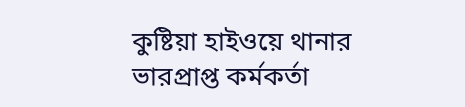কুষ্টিয়া হাইওয়ে থানার ভারপ্রাপ্ত কর্মকর্তা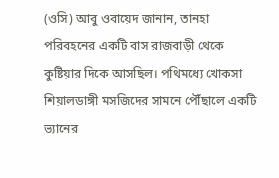(ওসি) আবু ওবায়েদ জানান, তানহা পরিবহনের একটি বাস রাজবাড়ী থেকে কুষ্টিয়ার দিকে আসছিল। পথিমধ্যে খোকসা শিয়ালডাঙ্গী মসজিদের সামনে পৌঁছালে একটি ভ্যানের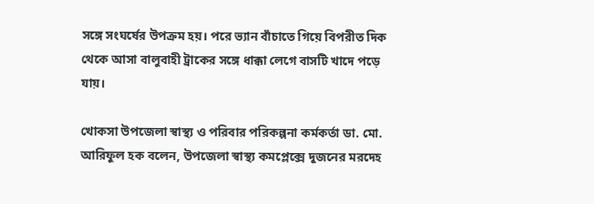সঙ্গে সংঘর্ষের উপক্রম হয়। পরে ভ্যান বাঁচাতে গিয়ে বিপরীত দিক থেকে আসা বালুবাহী ট্রাকের সঙ্গে ধাক্কা লেগে বাসটি খাদে পড়ে যায়।

খোকসা উপজেলা স্বাস্থ্য ও পরিবার পরিকল্পনা কর্মকর্তা ডা. মো. আরিফুল হক বলেন, উপজেলা স্বাস্থ্য কমপ্লেক্সে দুজনের মরদেহ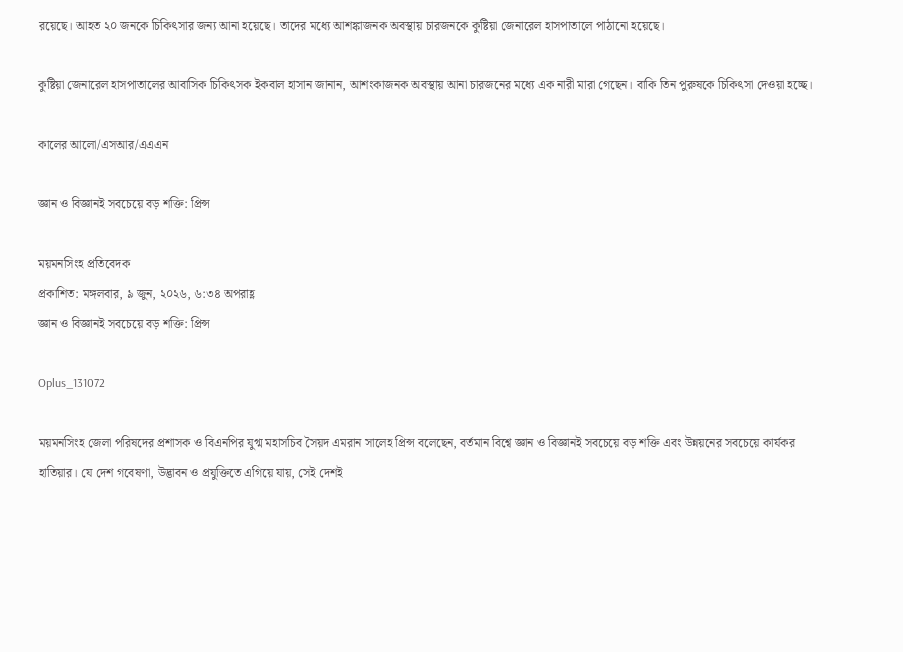রয়েছে। আহত ২০ জনকে চিকিৎসার জন্য আনা হয়েছে। তাদের মধ্যে আশঙ্কাজনক অবস্থায় চারজনকে কুষ্টিয়া জেনারেল হাসপাতালে পাঠানো হয়েছে।

কুষ্টিয়া জেনারেল হাসপাতালের আবাসিক চিকিৎসক ইকবাল হাসান জানান, আশংকাজনক অবস্থায় আনা চারজনের মধ্যে এক নারী মারা গেছেন। বাকি তিন পুরুষকে চিকিৎসা দেওয়া হচ্ছে।

কালের আলো/এসআর/এএএন

জ্ঞান ও বিজ্ঞানই সবচেয়ে বড় শক্তি: প্রিন্স

ময়মনসিংহ প্রতিবেদক
প্রকাশিত: মঙ্গলবার, ৯ জুন, ২০২৬, ৬:৩৪ অপরাহ্ণ
জ্ঞান ও বিজ্ঞানই সবচেয়ে বড় শক্তি: প্রিন্স

Oplus_131072

ময়মনসিংহ জেলা পরিষদের প্রশাসক ও বিএনপির যুগ্ম মহাসচিব সৈয়দ এমরান সালেহ প্রিন্স বলেছেন, বর্তমান বিশ্বে জ্ঞান ও বিজ্ঞানই সবচেয়ে বড় শক্তি এবং উন্নয়নের সবচেয়ে কার্যকর হাতিয়ার। যে দেশ গবেষণা, উদ্ভাবন ও প্রযুক্তিতে এগিয়ে যায়, সেই দেশই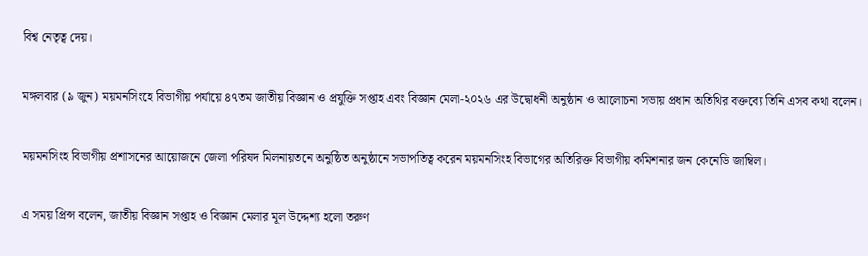বিশ্ব নেতৃত্ব দেয়।

মঙ্গলবার (৯ জুন) ময়মনসিংহে বিভাগীয় পর্যায়ে ৪৭তম জাতীয় বিজ্ঞান ও প্রযুক্তি সপ্তাহ এবং বিজ্ঞান মেলা-২০২৬ এর উদ্বোধনী অনুষ্ঠান ও আলোচনা সভায় প্রধান অতিথির বক্তব্যে তিনি এসব কথা বলেন।

ময়মনসিংহ বিভাগীয় প্রশাসনের আয়োজনে জেলা পরিষদ মিলনায়তনে অনুষ্ঠিত অনুষ্ঠানে সভাপতিত্ব করেন ময়মনসিংহ বিভাগের অতিরিক্ত বিভাগীয় কমিশনার জন কেনেডি জাম্বিল।

এ সময় প্রিন্স বলেন, জাতীয় বিজ্ঞান সপ্তাহ ও বিজ্ঞান মেলার মূল উদ্দেশ্য হলো তরুণ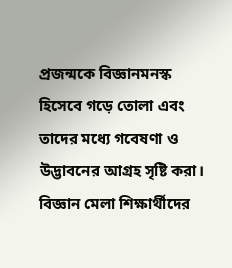প্রজন্মকে বিজ্ঞানমনস্ক হিসেবে গড়ে তোলা এবং তাদের মধ্যে গবেষণা ও উদ্ভাবনের আগ্রহ সৃষ্টি করা। বিজ্ঞান মেলা শিক্ষার্থীদের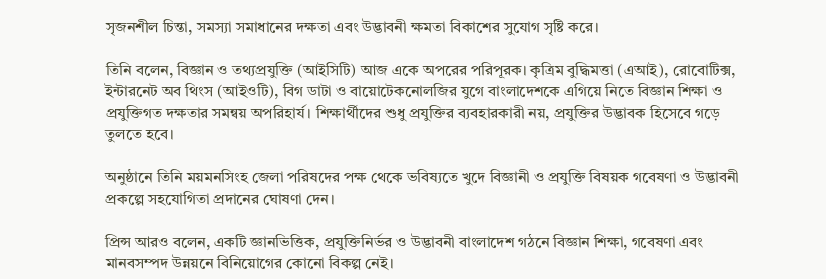সৃজনশীল চিন্তা, সমস্যা সমাধানের দক্ষতা এবং উদ্ভাবনী ক্ষমতা বিকাশের সুযোগ সৃষ্টি করে।

তিনি বলেন, বিজ্ঞান ও তথ্যপ্রযুক্তি (আইসিটি) আজ একে অপরের পরিপূরক। কৃত্রিম বুদ্ধিমত্তা (এআই), রোবোটিক্স, ইন্টারনেট অব থিংস (আইওটি), বিগ ডাটা ও বায়োটেকনোলজির যুগে বাংলাদেশকে এগিয়ে নিতে বিজ্ঞান শিক্ষা ও প্রযুক্তিগত দক্ষতার সমন্বয় অপরিহার্য। শিক্ষার্থীদের শুধু প্রযুক্তির ব্যবহারকারী নয়, প্রযুক্তির উদ্ভাবক হিসেবে গড়ে তুলতে হবে।

অনুষ্ঠানে তিনি ময়মনসিংহ জেলা পরিষদের পক্ষ থেকে ভবিষ্যতে খুদে বিজ্ঞানী ও প্রযুক্তি বিষয়ক গবেষণা ও উদ্ভাবনী প্রকল্পে সহযোগিতা প্রদানের ঘোষণা দেন।

প্রিন্স আরও বলেন, একটি জ্ঞানভিত্তিক, প্রযুক্তিনির্ভর ও উদ্ভাবনী বাংলাদেশ গঠনে বিজ্ঞান শিক্ষা, গবেষণা এবং মানবসম্পদ উন্নয়নে বিনিয়োগের কোনো বিকল্প নেই।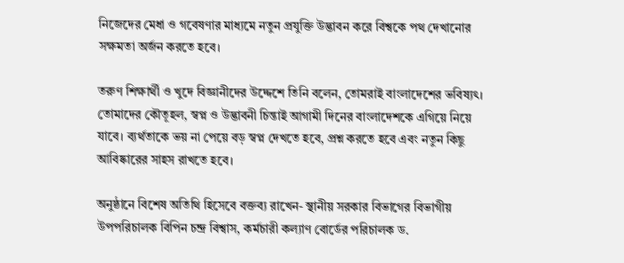নিজেদের মেধা ও গবেষণার মাধ্যমে নতুন প্রযুক্তি উদ্ভাবন করে বিশ্বকে পথ দেখানোর সক্ষমতা অর্জন করতে হবে।

তরুণ শিক্ষার্থী ও খুদে বিজ্ঞানীদের উদ্দেশে তিনি বলেন, তোমরাই বাংলাদেশের ভবিষ্যৎ। তোমাদের কৌতূহল, স্বপ্ন ও উদ্ভাবনী চিন্তাই আগামী দিনের বাংলাদেশকে এগিয়ে নিয়ে যাবে। ব্যর্থতাকে ভয় না পেয়ে বড় স্বপ্ন দেখতে হবে, প্রশ্ন করতে হবে এবং নতুন কিছু আবিষ্কারের সাহস রাখতে হবে।

অনুষ্ঠানে বিশেষ অতিথি হিসেবে বক্তব্য রাখেন- স্থানীয় সরকার বিভাগের বিভাগীয় উপপরিচালক বিপিন চন্দ্র বিশ্বাস, কর্মচারী কল্যাণ বোর্ডের পরিচালক ড.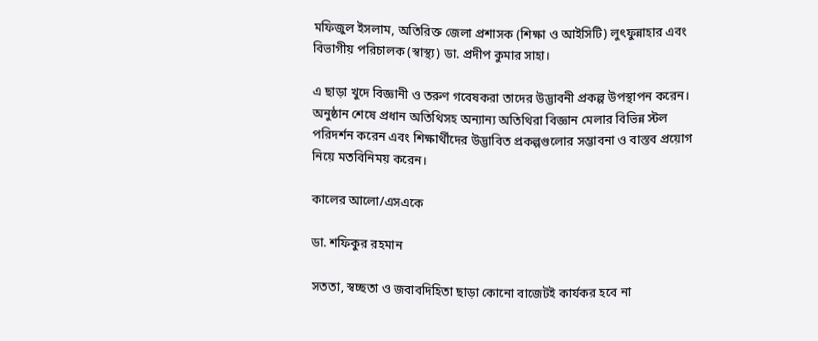মফিজুল ইসলাম, অতিরিক্ত জেলা প্রশাসক (শিক্ষা ও আইসিটি) লুৎফুন্নাহার এবং বিভাগীয় পরিচালক (স্বাস্থ্য) ডা. প্রদীপ কুমার সাহা।

এ ছাড়া খুদে বিজ্ঞানী ও তরুণ গবেষকরা তাদের উদ্ভাবনী প্রকল্প উপস্থাপন করেন। অনুষ্ঠান শেষে প্রধান অতিথিসহ অন্যান্য অতিথিরা বিজ্ঞান মেলার বিভিন্ন স্টল পরিদর্শন করেন এবং শিক্ষার্থীদের উদ্ভাবিত প্রকল্পগুলোর সম্ভাবনা ও বাস্তব প্রয়োগ নিয়ে মতবিনিময় করেন।

কালের আলো/এসএকে

ডা. শফিকুর রহমান

সততা, স্বচ্ছতা ও জবাবদিহিতা ছাড়া কোনো বাজেটই কার্যকর হবে না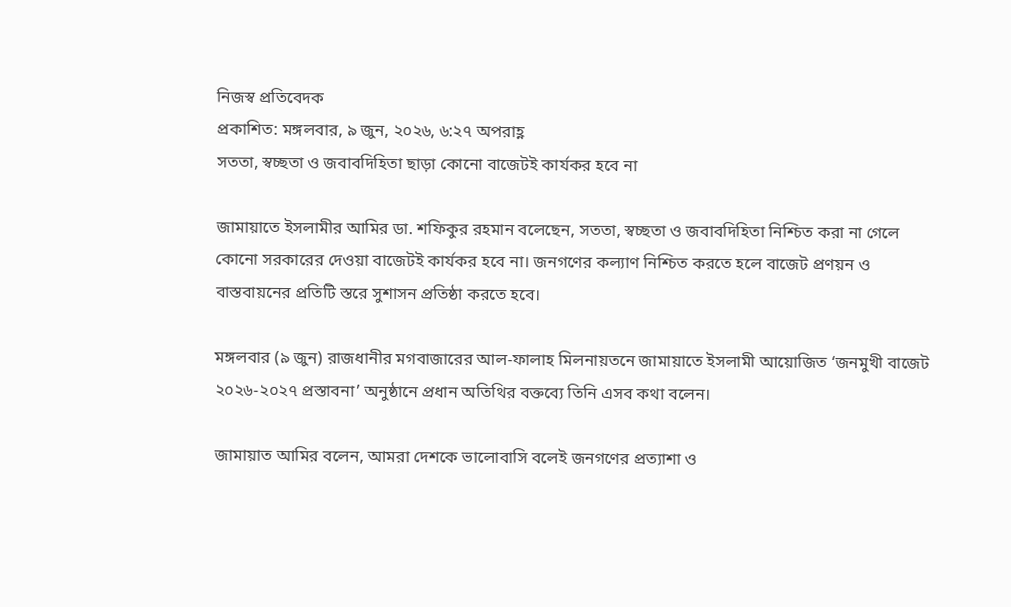নিজস্ব প্রতিবেদক
প্রকাশিত: মঙ্গলবার, ৯ জুন, ২০২৬, ৬:২৭ অপরাহ্ণ
সততা, স্বচ্ছতা ও জবাবদিহিতা ছাড়া কোনো বাজেটই কার্যকর হবে না

জামায়াতে ইসলামীর আমির ডা. শফিকুর রহমান বলেছেন, সততা, স্বচ্ছতা ও জবাবদিহিতা নিশ্চিত করা না গেলে কোনো সরকারের দেওয়া বাজেটই কার্যকর হবে না। জনগণের কল্যাণ নিশ্চিত করতে হলে বাজেট প্রণয়ন ও বাস্তবায়নের প্রতিটি স্তরে সুশাসন প্রতিষ্ঠা করতে হবে।

মঙ্গলবার (৯ জুন) রাজধানীর মগবাজারের আল-ফালাহ মিলনায়তনে জামায়াতে ইসলামী আয়োজিত ‘জনমুখী বাজেট ২০২৬-২০২৭ প্রস্তাবনা’ অনুষ্ঠানে প্রধান অতিথির বক্তব্যে তিনি এসব কথা বলেন।

জামায়াত আমির বলেন, আমরা দেশকে ভালোবাসি বলেই জনগণের প্রত্যাশা ও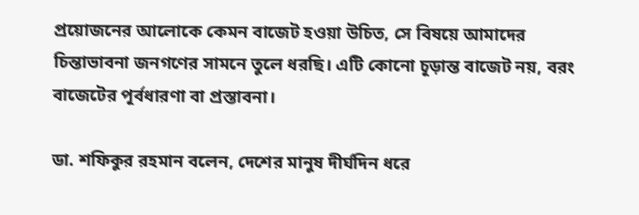প্রয়োজনের আলোকে কেমন বাজেট হওয়া উচিত, সে বিষয়ে আমাদের চিন্তাভাবনা জনগণের সামনে তুলে ধরছি। এটি কোনো চূড়ান্ত বাজেট নয়, বরং বাজেটের পূর্বধারণা বা প্রস্তাবনা।

ডা. শফিকুর রহমান বলেন, দেশের মানুষ দীর্ঘদিন ধরে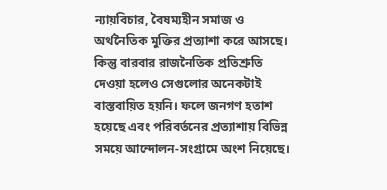ন্যায়বিচার, বৈষম্যহীন সমাজ ও অর্থনৈতিক মুক্তির প্রত্যাশা করে আসছে। কিন্তু বারবার রাজনৈতিক প্রতিশ্রুতি দেওয়া হলেও সেগুলোর অনেকটাই বাস্তবায়িত হয়নি। ফলে জনগণ হতাশ হয়েছে এবং পরিবর্তনের প্রত্যাশায় বিভিন্ন সময়ে আন্দোলন-সংগ্রামে অংশ নিয়েছে।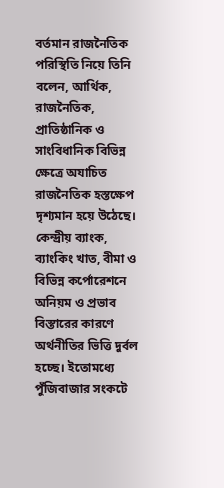বর্তমান রাজনৈতিক পরিস্থিতি নিয়ে তিনি বলেন, আর্থিক, রাজনৈতিক, প্রাতিষ্ঠানিক ও সাংবিধানিক বিভিন্ন ক্ষেত্রে অযাচিত রাজনৈতিক হস্তক্ষেপ দৃশ্যমান হয়ে উঠেছে। কেন্দ্রীয় ব্যাংক, ব্যাংকিং খাত, বীমা ও বিভিন্ন কর্পোরেশনে অনিয়ম ও প্রভাব বিস্তারের কারণে অর্থনীতির ভিত্তি দুর্বল হচ্ছে। ইতোমধ্যে পুঁজিবাজার সংকটে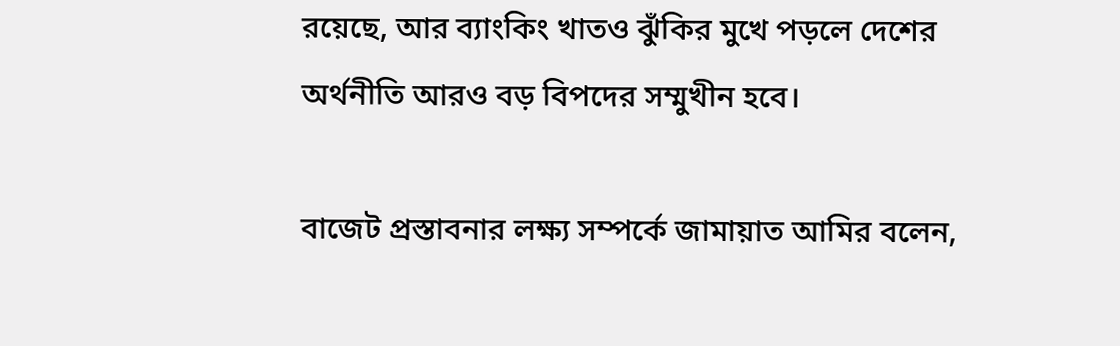রয়েছে, আর ব্যাংকিং খাতও ঝুঁকির মুখে পড়লে দেশের অর্থনীতি আরও বড় বিপদের সম্মুখীন হবে।

বাজেট প্রস্তাবনার লক্ষ্য সম্পর্কে জামায়াত আমির বলেন,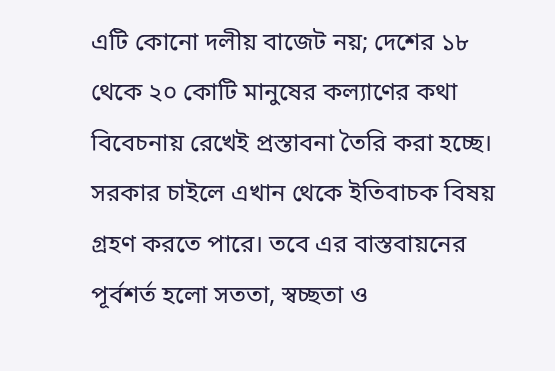এটি কোনো দলীয় বাজেট নয়; দেশের ১৮ থেকে ২০ কোটি মানুষের কল্যাণের কথা বিবেচনায় রেখেই প্রস্তাবনা তৈরি করা হচ্ছে। সরকার চাইলে এখান থেকে ইতিবাচক বিষয় গ্রহণ করতে পারে। তবে এর বাস্তবায়নের পূর্বশর্ত হলো সততা, স্বচ্ছতা ও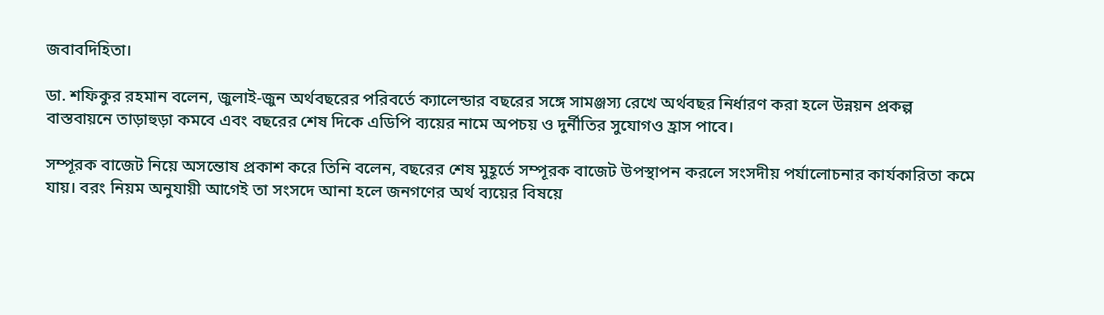জবাবদিহিতা।

ডা. শফিকুর রহমান বলেন, জুলাই-জুন অর্থবছরের পরিবর্তে ক্যালেন্ডার বছরের সঙ্গে সামঞ্জস্য রেখে অর্থবছর নির্ধারণ করা হলে উন্নয়ন প্রকল্প বাস্তবায়নে তাড়াহুড়া কমবে এবং বছরের শেষ দিকে এডিপি ব্যয়ের নামে অপচয় ও দুর্নীতির সুযোগও হ্রাস পাবে।

সম্পূরক বাজেট নিয়ে অসন্তোষ প্রকাশ করে তিনি বলেন, বছরের শেষ মুহূর্তে সম্পূরক বাজেট উপস্থাপন করলে সংসদীয় পর্যালোচনার কার্যকারিতা কমে যায়। বরং নিয়ম অনুযায়ী আগেই তা সংসদে আনা হলে জনগণের অর্থ ব্যয়ের বিষয়ে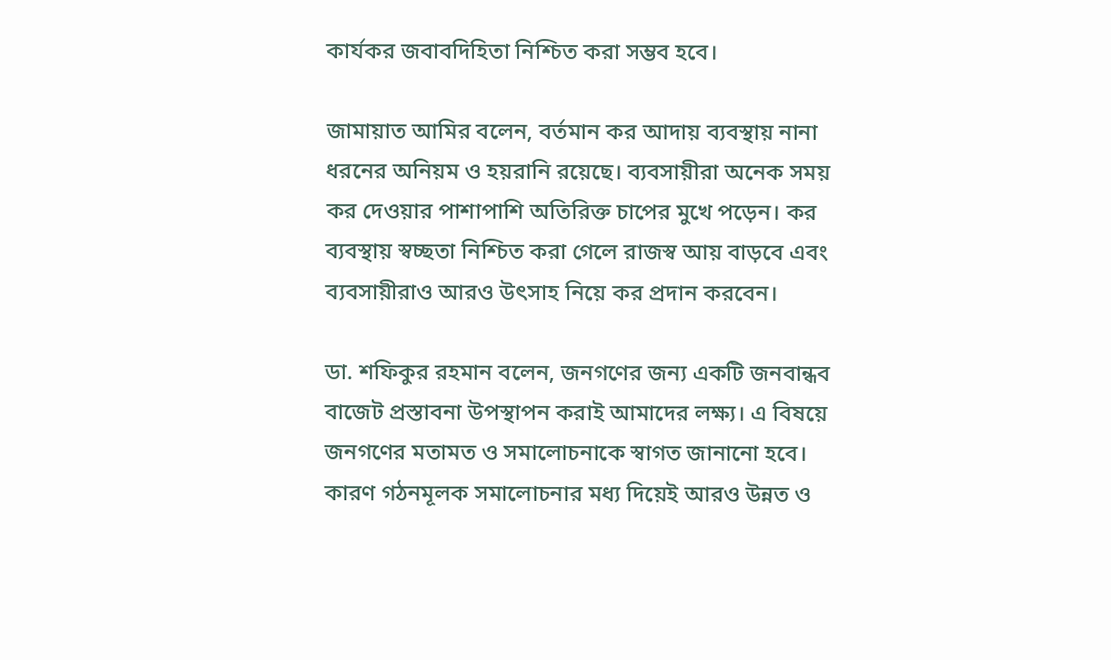কার্যকর জবাবদিহিতা নিশ্চিত করা সম্ভব হবে।

জামায়াত আমির বলেন, বর্তমান কর আদায় ব্যবস্থায় নানা ধরনের অনিয়ম ও হয়রানি রয়েছে। ব্যবসায়ীরা অনেক সময় কর দেওয়ার পাশাপাশি অতিরিক্ত চাপের মুখে পড়েন। কর ব্যবস্থায় স্বচ্ছতা নিশ্চিত করা গেলে রাজস্ব আয় বাড়বে এবং ব্যবসায়ীরাও আরও উৎসাহ নিয়ে কর প্রদান করবেন।

ডা. শফিকুর রহমান বলেন, জনগণের জন্য একটি জনবান্ধব বাজেট প্রস্তাবনা উপস্থাপন করাই আমাদের লক্ষ্য। এ বিষয়ে জনগণের মতামত ও সমালোচনাকে স্বাগত জানানো হবে। কারণ গঠনমূলক সমালোচনার মধ্য দিয়েই আরও উন্নত ও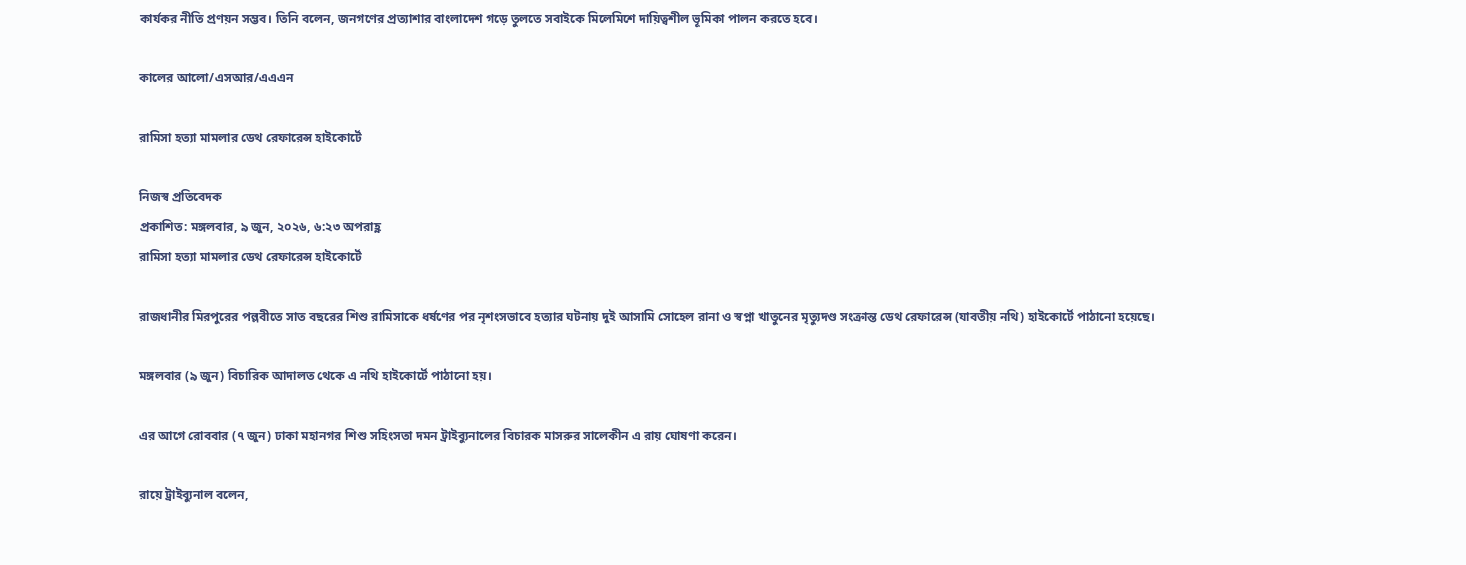কার্যকর নীতি প্রণয়ন সম্ভব। তিনি বলেন, জনগণের প্রত্যাশার বাংলাদেশ গড়ে তুলতে সবাইকে মিলেমিশে দায়িত্বশীল ভূমিকা পালন করতে হবে।

কালের আলো/এসআর/এএএন

রামিসা হত্যা মামলার ডেথ রেফারেন্স হাইকোর্টে

নিজস্ব প্রতিবেদক
প্রকাশিত: মঙ্গলবার, ৯ জুন, ২০২৬, ৬:২৩ অপরাহ্ণ
রামিসা হত্যা মামলার ডেথ রেফারেন্স হাইকোর্টে

রাজধানীর মিরপুরের পল্লবীতে সাত বছরের শিশু রামিসাকে ধর্ষণের পর নৃশংসভাবে হত্যার ঘটনায় দুই আসামি সোহেল রানা ও স্বপ্না খাতুনের মৃত্যুদণ্ড সংক্রান্ত ডেথ রেফারেন্স (যাবতীয় নথি) হাইকোর্টে পাঠানো হয়েছে।

মঙ্গলবার (৯ জুন) বিচারিক আদালত থেকে এ নথি হাইকোর্টে পাঠানো হয়।

এর আগে রোববার (৭ জুন) ঢাকা মহানগর শিশু সহিংসতা দমন ট্রাইব্যুনালের বিচারক মাসরুর সালেকীন এ রায় ঘোষণা করেন।

রায়ে ট্রাইব্যুনাল বলেন,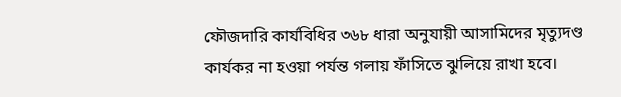ফৌজদারি কার্যবিধির ৩৬৮ ধারা অনুযায়ী আসামিদের মৃত্যুদণ্ড কার্যকর না হওয়া পর্যন্ত গলায় ফাঁসিতে ঝুলিয়ে রাখা হবে।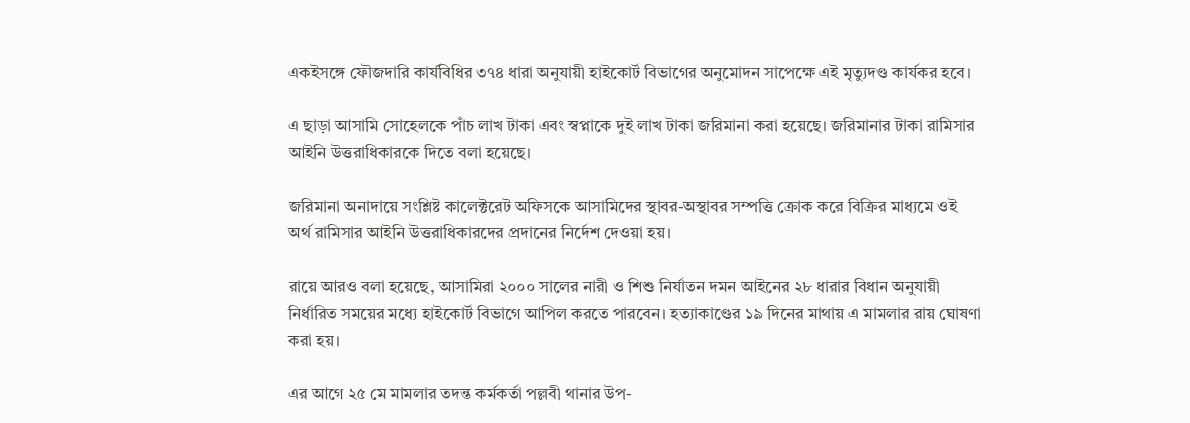একইসঙ্গে ফৌজদারি কার্যবিধির ৩৭৪ ধারা অনুযায়ী হাইকোর্ট বিভাগের অনুমোদন সাপেক্ষে এই মৃত্যুদণ্ড কার্যকর হবে।

এ ছাড়া আসামি সোহেলকে পাঁচ লাখ টাকা এবং স্বপ্নাকে দুই লাখ টাকা জরিমানা করা হয়েছে। জরিমানার টাকা রামিসার আইনি উত্তরাধিকারকে দিতে বলা হয়েছে।

জরিমানা অনাদায়ে সংশ্লিষ্ট কালেক্টরেট অফিসকে আসামিদের স্থাবর-অস্থাবর সম্পত্তি ক্রোক করে বিক্রির মাধ্যমে ওই অর্থ রামিসার আইনি উত্তরাধিকারদের প্রদানের নির্দেশ দেওয়া হয়।

রায়ে আরও বলা হয়েছে, আসামিরা ২০০০ সালের নারী ও শিশু নির্যাতন দমন আইনের ২৮ ধারার বিধান অনুযায়ী নির্ধারিত সময়ের মধ্যে হাইকোর্ট বিভাগে আপিল করতে পারবেন। হত্যাকাণ্ডের ১৯ দিনের মাথায় এ মামলার রায় ঘোষণা করা হয়।

এর আগে ২৫ মে মামলার তদন্ত কর্মকর্তা পল্লবী থানার উপ-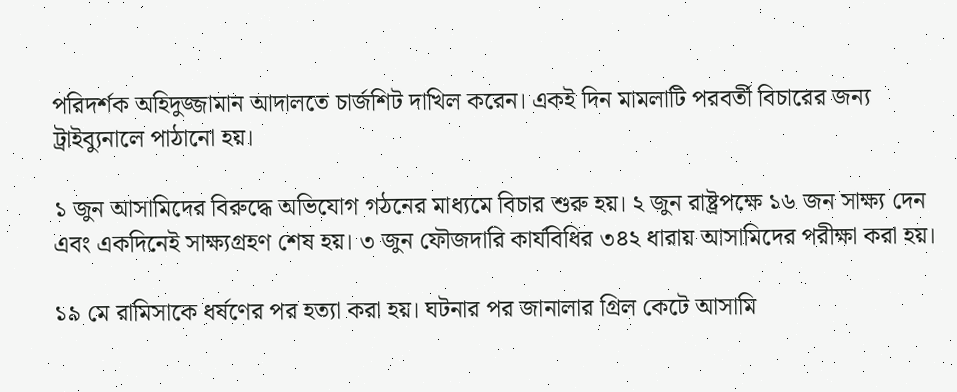পরিদর্শক অহিদুজ্জামান আদালতে চার্জশিট দাখিল করেন। একই দিন মামলাটি পরবর্তী বিচারের জন্য ট্রাইব্যুনালে পাঠানো হয়।

১ জুন আসামিদের বিরুদ্ধে অভিযোগ গঠনের মাধ্যমে বিচার শুরু হয়। ২ জুন রাষ্ট্রপক্ষে ১৬ জন সাক্ষ্য দেন এবং একদিনেই সাক্ষ্যগ্রহণ শেষ হয়। ৩ জুন ফৌজদারি কার্যবিধির ৩৪২ ধারায় আসামিদের পরীক্ষা করা হয়।

১৯ মে রামিসাকে ধর্ষণের পর হত্যা করা হয়। ঘটনার পর জানালার গ্রিল কেটে আসামি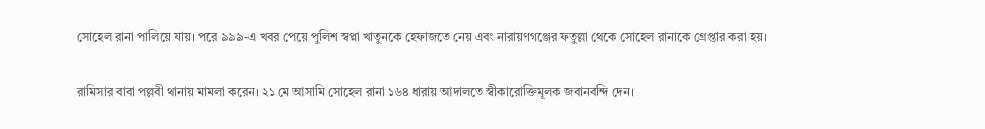সোহেল রানা পালিয়ে যায়। পরে ৯৯৯-এ খবর পেয়ে পুলিশ স্বপ্না খাতুনকে হেফাজতে নেয় এবং নারায়ণগঞ্জের ফতুল্লা থেকে সোহেল রানাকে গ্রেপ্তার করা হয়।

রামিসার বাবা পল্লবী থানায় মামলা করেন। ২১ মে আসামি সোহেল রানা ১৬৪ ধারায় আদালতে স্বীকারোক্তিমূলক জবানবন্দি দেন।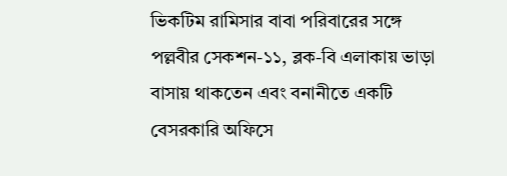ভিকটিম রামিসার বাবা পরিবারের সঙ্গে পল্লবীর সেকশন-১১, ব্লক-বি এলাকায় ভাড়া বাসায় থাকতেন এবং বনানীতে একটি বেসরকারি অফিসে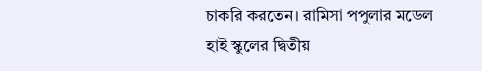চাকরি করতেন। রামিসা পপুলার মডেল হাই স্কুলের দ্বিতীয়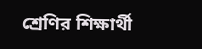শ্রেণির শিক্ষার্থী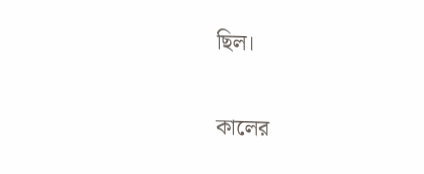ছিল।

কালের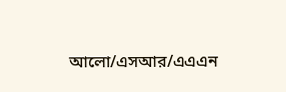আলো/এসআর/এএএন